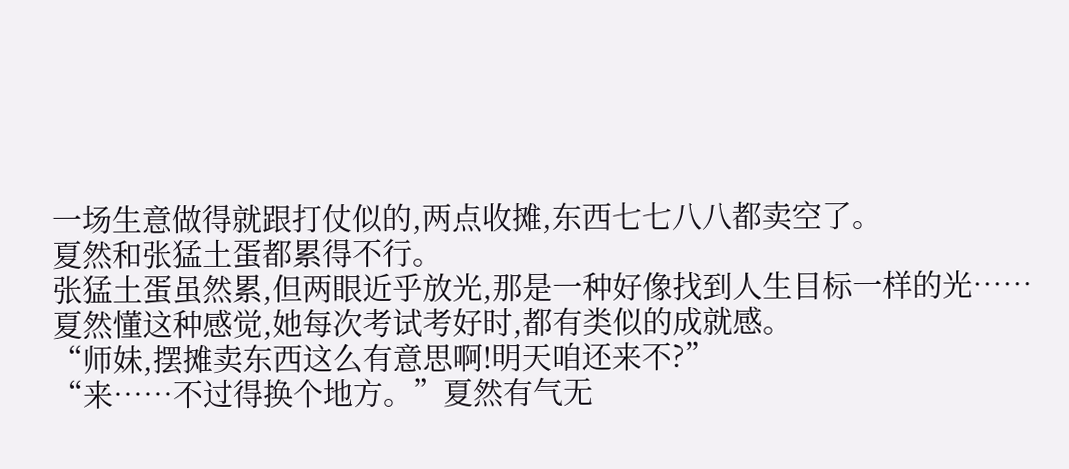一场生意做得就跟打仗似的,两点收摊,东西七七八八都卖空了。
夏然和张猛土蛋都累得不行。
张猛土蛋虽然累,但两眼近乎放光,那是一种好像找到人生目标一样的光……
夏然懂这种感觉,她每次考试考好时,都有类似的成就感。
“师妹,摆摊卖东西这么有意思啊!明天咱还来不?”
“来……不过得换个地方。”夏然有气无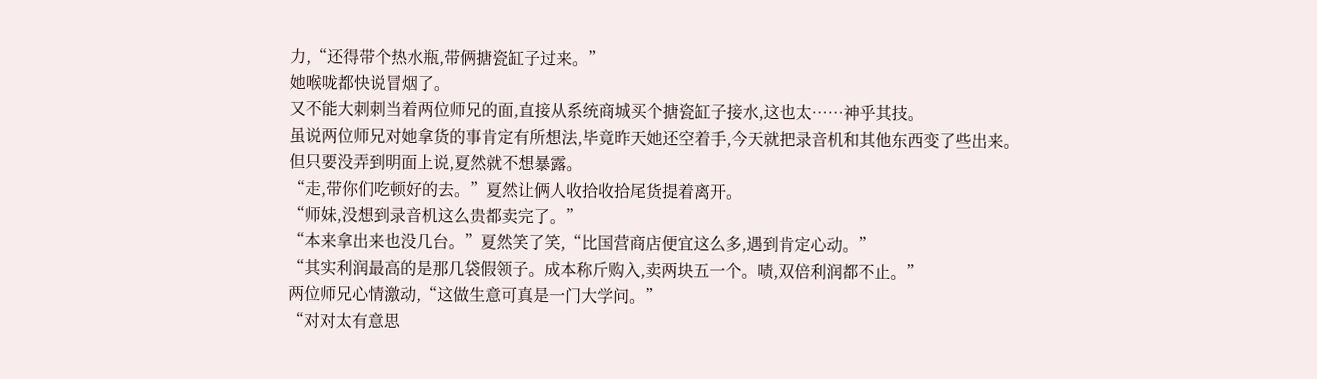力,“还得带个热水瓶,带俩搪瓷缸子过来。”
她喉咙都快说冒烟了。
又不能大刺刺当着两位师兄的面,直接从系统商城买个搪瓷缸子接水,这也太……神乎其技。
虽说两位师兄对她拿货的事肯定有所想法,毕竟昨天她还空着手,今天就把录音机和其他东西变了些出来。
但只要没弄到明面上说,夏然就不想暴露。
“走,带你们吃顿好的去。”夏然让俩人收拾收拾尾货提着离开。
“师妹,没想到录音机这么贵都卖完了。”
“本来拿出来也没几台。”夏然笑了笑,“比国营商店便宜这么多,遇到肯定心动。”
“其实利润最高的是那几袋假领子。成本称斤购入,卖两块五一个。啧,双倍利润都不止。”
两位师兄心情激动,“这做生意可真是一门大学问。”
“对对太有意思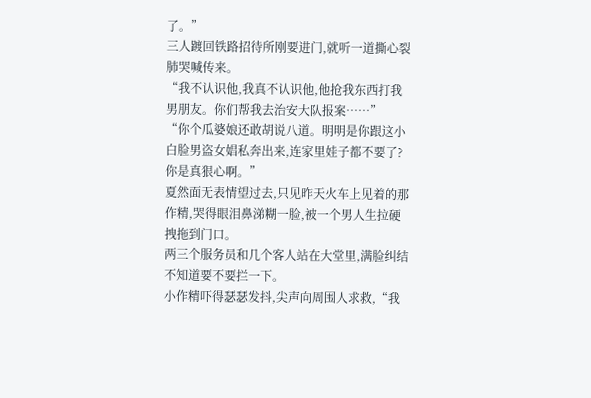了。”
三人踱回铁路招待所刚要进门,就听一道撕心裂肺哭喊传来。
“我不认识他,我真不认识他,他抢我东西打我男朋友。你们帮我去治安大队报案……”
“你个瓜婆娘还敢胡说八道。明明是你跟这小白脸男盗女娼私奔出来,连家里娃子都不要了?你是真狠心啊。”
夏然面无表情望过去,只见昨天火车上见着的那作精,哭得眼泪鼻涕糊一脸,被一个男人生拉硬拽拖到门口。
两三个服务员和几个客人站在大堂里,满脸纠结不知道要不要拦一下。
小作精吓得瑟瑟发抖,尖声向周围人求救,“我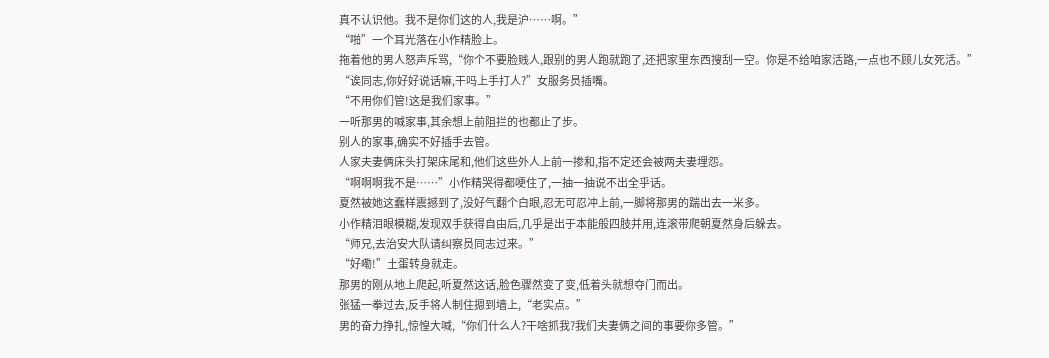真不认识他。我不是你们这的人,我是沪……啊。”
“啪”一个耳光落在小作精脸上。
拖着他的男人怒声斥骂,“你个不要脸贱人,跟别的男人跑就跑了,还把家里东西搜刮一空。你是不给咱家活路,一点也不顾儿女死活。”
“诶同志,你好好说话嘛,干吗上手打人?”女服务员插嘴。
“不用你们管!这是我们家事。”
一听那男的喊家事,其余想上前阻拦的也都止了步。
别人的家事,确实不好插手去管。
人家夫妻俩床头打架床尾和,他们这些外人上前一掺和,指不定还会被两夫妻埋怨。
“啊啊啊我不是……”小作精哭得都哽住了,一抽一抽说不出全乎话。
夏然被她这蠢样震撼到了,没好气翻个白眼,忍无可忍冲上前,一脚将那男的踹出去一米多。
小作精泪眼模糊,发现双手获得自由后,几乎是出于本能般四肢并用,连滚带爬朝夏然身后躲去。
“师兄,去治安大队请纠察员同志过来。”
“好嘞!”土蛋转身就走。
那男的刚从地上爬起,听夏然这话,脸色骤然变了变,低着头就想夺门而出。
张猛一拳过去,反手将人制住摁到墙上,“老实点。”
男的奋力挣扎,惊惶大喊,“你们什么人?干啥抓我?我们夫妻俩之间的事要你多管。”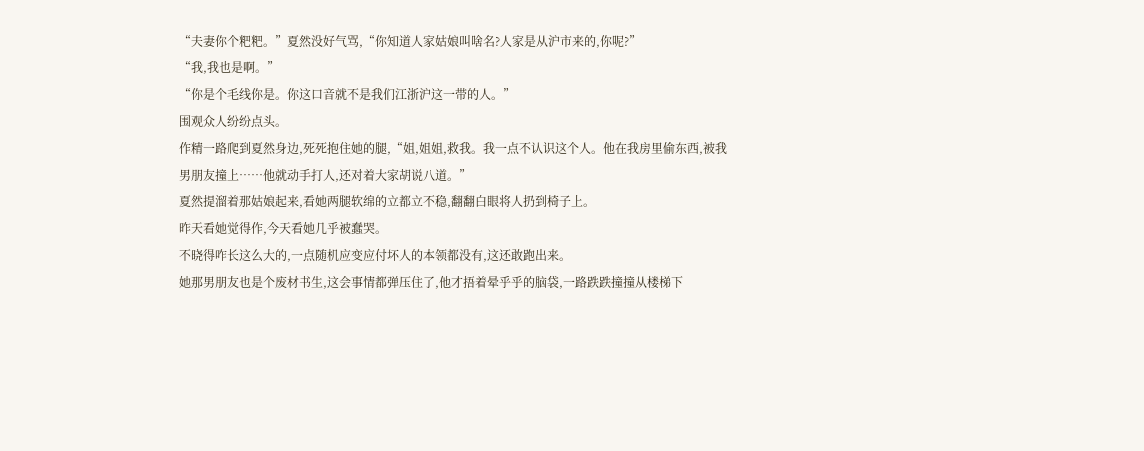“夫妻你个粑粑。”夏然没好气骂,“你知道人家姑娘叫啥名?人家是从沪市来的,你呢?”
“我,我也是啊。”
“你是个毛线你是。你这口音就不是我们江浙沪这一带的人。”
围观众人纷纷点头。
作精一路爬到夏然身边,死死抱住她的腿,“姐,姐姐,救我。我一点不认识这个人。他在我房里偷东西,被我男朋友撞上……他就动手打人,还对着大家胡说八道。”
夏然提溜着那姑娘起来,看她两腿软绵的立都立不稳,翻翻白眼将人扔到椅子上。
昨天看她觉得作,今天看她几乎被蠢哭。
不晓得咋长这么大的,一点随机应变应付坏人的本领都没有,这还敢跑出来。
她那男朋友也是个废材书生,这会事情都弹压住了,他才捂着晕乎乎的脑袋,一路跌跌撞撞从楼梯下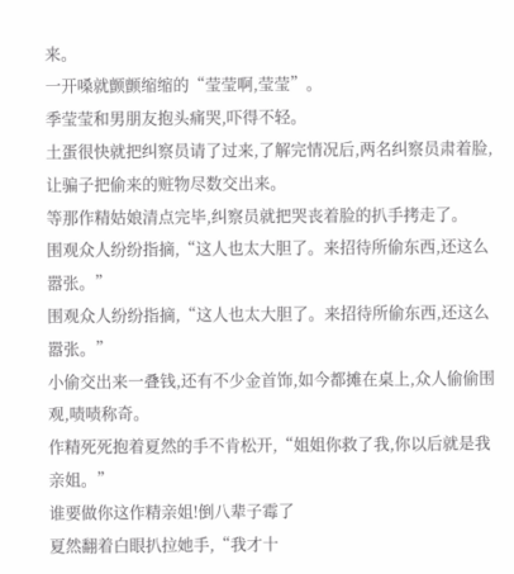来。
一开嗓就颤颤缩缩的“莹莹啊,莹莹”。
季莹莹和男朋友抱头痛哭,吓得不轻。
土蛋很快就把纠察员请了过来,了解完情况后,两名纠察员肃着脸,让骗子把偷来的赃物尽数交出来。
等那作精姑娘清点完毕,纠察员就把哭丧着脸的扒手拷走了。
围观众人纷纷指摘,“这人也太大胆了。来招待所偷东西,还这么嚣张。”
围观众人纷纷指摘,“这人也太大胆了。来招待所偷东西,还这么嚣张。”
小偷交出来一叠钱,还有不少金首饰,如今都摊在桌上,众人偷偷围观,啧啧称奇。
作精死死抱着夏然的手不肯松开,“姐姐你救了我,你以后就是我亲姐。”
谁要做你这作精亲姐!倒八辈子霉了
夏然翻着白眼扒拉她手,“我才十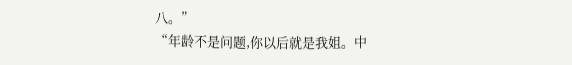八。”
“年龄不是问题,你以后就是我姐。中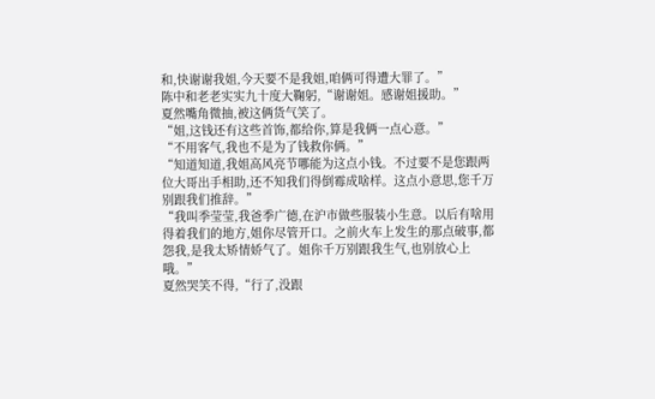和,快谢谢我姐,今天要不是我姐,咱俩可得遭大罪了。”
陈中和老老实实九十度大鞠躬,“谢谢姐。感谢姐援助。”
夏然嘴角微抽,被这俩货气笑了。
“姐,这钱还有这些首饰,都给你,算是我俩一点心意。”
“不用客气,我也不是为了钱救你俩。”
“知道知道,我姐高风亮节哪能为这点小钱。不过要不是您跟两位大哥出手相助,还不知我们得倒霉成啥样。这点小意思,您千万别跟我们推辞。”
“我叫季莹莹,我爸季广德,在沪市做些服装小生意。以后有啥用得着我们的地方,姐你尽管开口。之前火车上发生的那点破事,都怨我,是我太矫情娇气了。姐你千万别跟我生气,也别放心上哦。”
夏然哭笑不得,“行了,没跟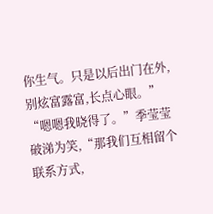你生气。只是以后出门在外,别炫富露富,长点心眼。”
“嗯嗯我晓得了。”季莹莹破涕为笑,“那我们互相留个联系方式,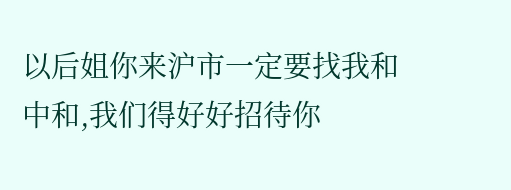以后姐你来沪市一定要找我和中和,我们得好好招待你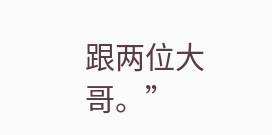跟两位大哥。”